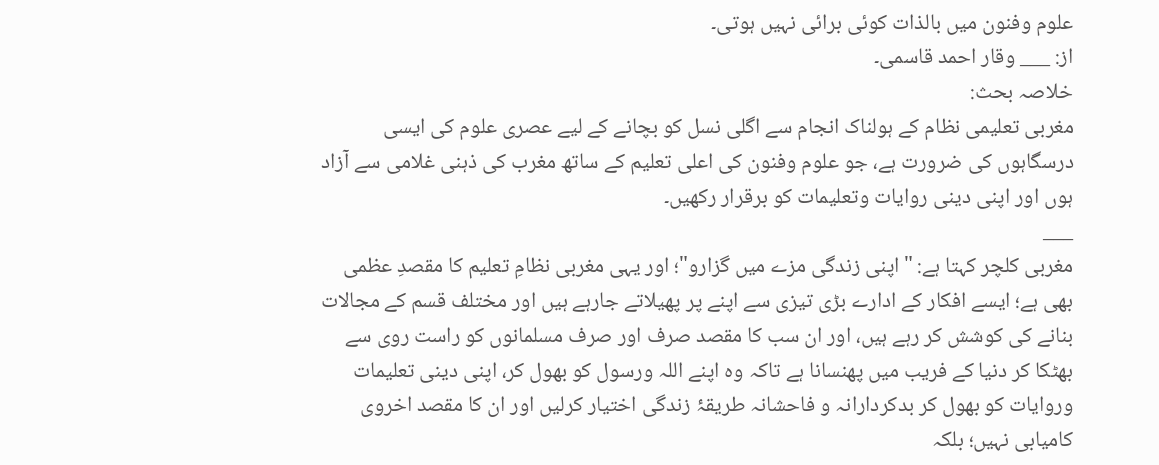علوم وفنون میں بالذات کوئی برائی نہیں ہوتی۔
از: ___ وقار احمد قاسمی۔
خلاصہ بحث:
مغربی تعلیمی نظام کے ہولناک انجام سے اگلی نسل کو بچانے کے لیے عصری علوم کی ایسی درسگاہوں کی ضرورت ہے، جو علوم وفنون کی اعلی تعلیم کے ساتھ مغرب کی ذہنی غلامی سے آزاد ہوں اور اپنی دینی روایات وتعلیمات کو برقرار رکھیں۔
___
مغربی کلچر کہتا ہے: "اپنی زندگی مزے میں گزارو"؛ اور یہی مغربی نظامِ تعلیم کا مقصدِ عظمی بھی ہے؛ ایسے افکار کے ادارے بڑی تیزی سے اپنے پر پھیلاتے جارہے ہیں اور مختلف قسم کے مجالات بنانے کی کوشش کر رہے ہیں، اور ان سب کا مقصد صرف اور صرف مسلمانوں کو راست روی سے بھٹکا کر دنیا کے فریب میں پھنسانا ہے تاکہ وہ اپنے اللہ ورسول کو بھول کر، اپنی دینی تعلیمات وروایات کو بھول کر بدکردارانہ و فاحشانہ طریقۂ زندگی اختیار کرلیں اور ان کا مقصد اخروی کامیابی نہیں؛ بلکہ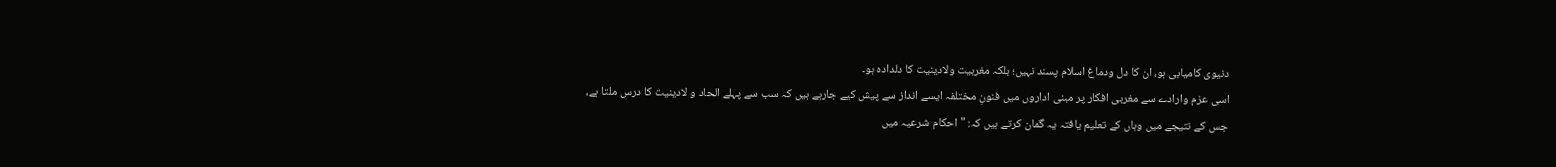دنیوی کامیابی ہو، ان کا دل ودماغ اسلام پسند نہیں؛ بلکہ مغربیت ولادینیت کا دلدادہ ہو۔
اسی عزم وارادے سے مغربی افکار پر مبنی اداروں میں فنونِ مختلفہ ایسے انداز سے پیش کیے جارہے ہیں کہ سب سے پہلے الحاد و لادینیت کا درس ملتا ہے، جس کے نتیجے میں وہاں کے تعلیم یافتہ یہ گمان کرتے ہیں کہ: "احکام شرعیہ میں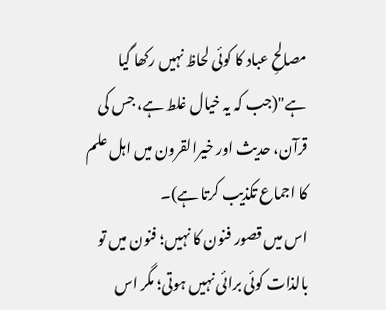مصالحِ عباد کا کوئی لحاظ نہیں رکھا گیا ہے"(جب کہ یہ خیال غلط ہے، جس کی قرآن، حدیث اور خیرالقرون میں اہل علم کا اجماع تکذیب کرتا ہے)۔
اس میں قصور فنون کا نہیں؛ فنون میں تو بالذات کوئی برائی نہیں ہوتی؛ مگر اس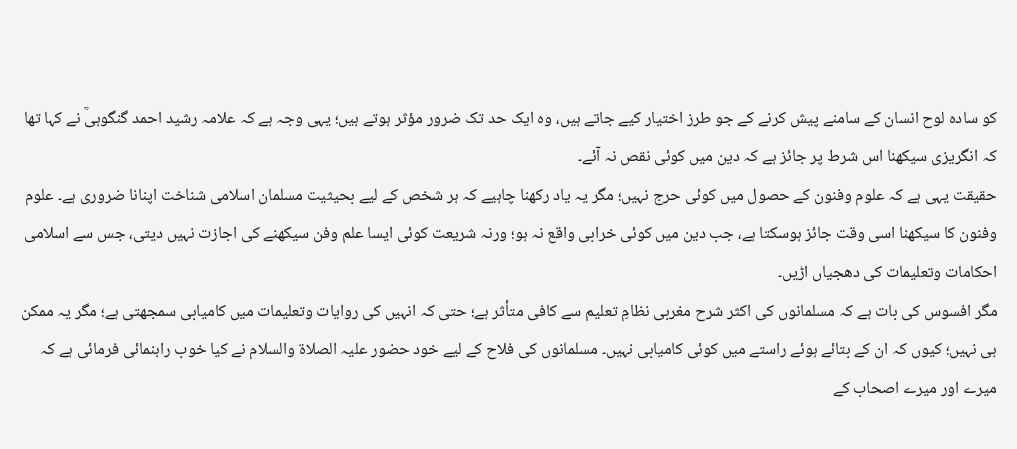کو سادہ لوح انسان کے سامنے پیش کرنے کے جو طرز اختیار کیے جاتے ہیں، وہ ایک حد تک ضرور مؤثر ہوتے ہیں؛ یہی وجہ ہے کہ علامہ رشید احمد گنگوہیؒ نے کہا تھا کہ انگریزی سیکھنا اس شرط پر جائز ہے کہ دین میں کوئی نقص نہ آئے۔
حقیقت یہی ہے کہ علوم وفنون کے حصول میں کوئی حرج نہیں؛ مگر یہ یاد رکھنا چاہیے کہ ہر شخص کے لیے بحیثیت مسلمان اسلامی شناخت اپنانا ضروری ہے۔ علوم وفنون کا سیکھنا اسی وقت جائز ہوسکتا ہے، جب دین میں کوئی خرابی واقع نہ ہو؛ ورنہ شریعت کوئی ایسا علم وفن سیکھنے کی اجازت نہیں دیتی، جس سے اسلامی احکامات وتعلیمات کی دھجیاں اڑیں۔
مگر افسوس کی بات ہے کہ مسلمانوں کی اکثر شرح مغربی نظامِ تعلیم سے کافی متأثر ہے؛ حتی کہ انہیں کی روایات وتعلیمات میں کامیابی سمجھتی ہے؛ مگر یہ ممکن ہی نہیں؛ کیوں کہ ان کے بتائے ہوئے راستے میں کوئی کامیابی نہیں۔ مسلمانوں کی فلاح کے لیے خود حضور علیہ الصلاة والسلام نے کیا خوب راہنمائی فرمائی ہے کہ میرے اور میرے اصحاب کے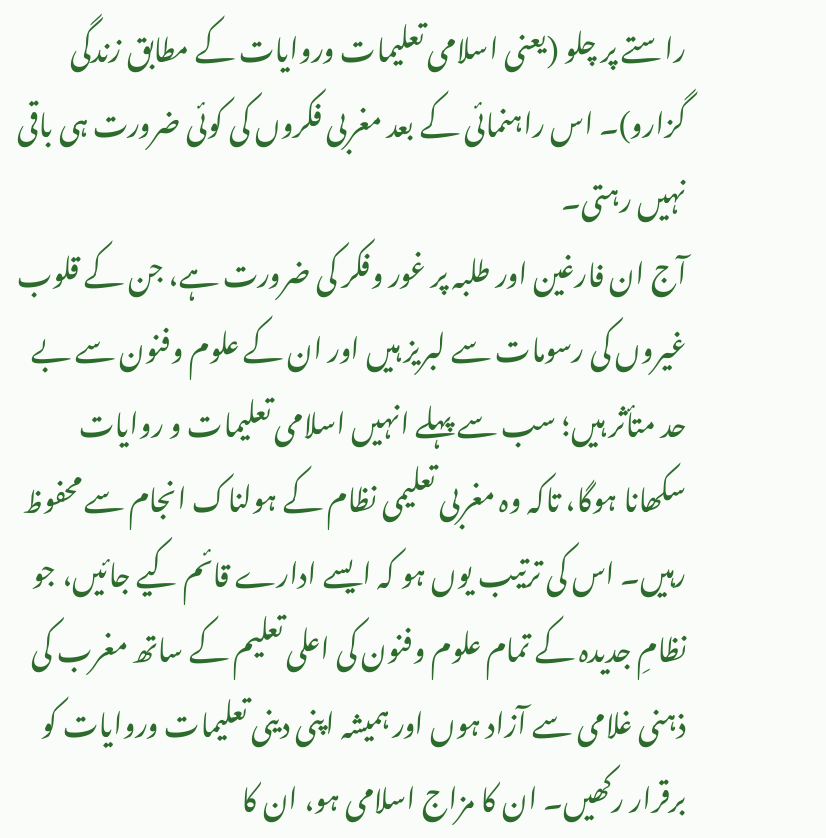راستے پر چلو (یعنی اسلامی تعلیمات وروایات کے مطابق زندگی گزارو)۔ اس راہنمائی کے بعد مغربی فکروں کی کوئی ضرورت ہی باقی نہیں رہتی۔
آج ان فارغین اور طلبہ پر غور وفکر کی ضرورت ہے، جن کے قلوب غیروں کی رسومات سے لبریز ہیں اور ان کے علوم وفنون سے بے حد متأثر ہیں؛ سب سے پہلے انہیں اسلامی تعلیمات و روایات سکھانا ہوگا، تاکہ وہ مغربی تعلیمی نظام کے ہولناک انجام سے محفوظ رہیں۔ اس کی ترتیب یوں ہو کہ ایسے ادارے قائم کیے جائیں، جو نظامِ جدیدہ کے تمام علوم وفنون کی اعلی تعلیم کے ساتھ مغرب کی ذہنی غلامی سے آزاد ہوں اور ہمیشہ اپنی دینی تعلیمات وروایات کو برقرار رکھیں۔ ان کا مزاج اسلامی ہو، ان کا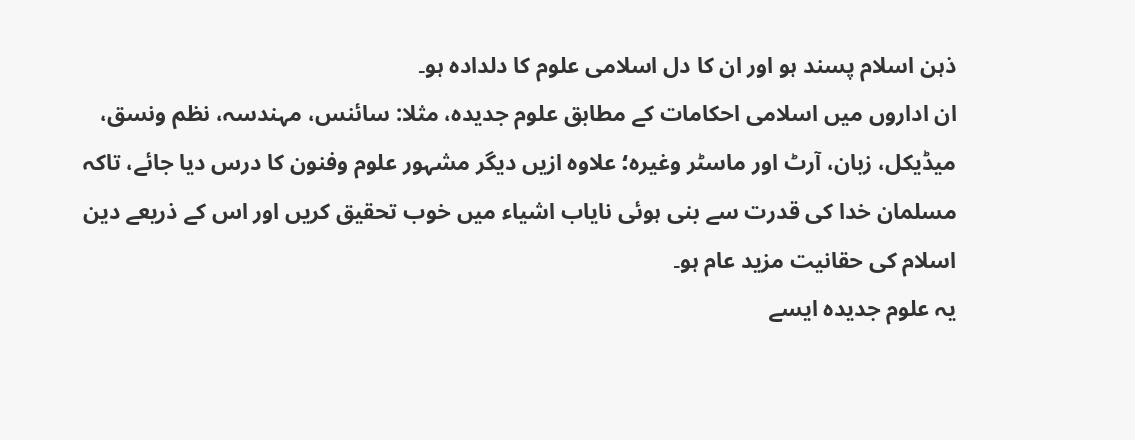ذہن اسلام پسند ہو اور ان کا دل اسلامی علوم کا دلدادہ ہو۔
ان اداروں میں اسلامی احکامات کے مطابق علوم جدیدہ، مثلا: سائنس، مہندسہ، نظم ونسق، میڈیکل، زبان، آرٹ اور ماسٹر وغیرہ؛ علاوہ ازیں دیگر مشہور علوم وفنون کا درس دیا جائے، تاکہ مسلمان خدا کی قدرت سے بنی ہوئی نایاب اشیاء میں خوب تحقیق کریں اور اس کے ذریعے دین اسلام کی حقانیت مزید عام ہو۔
یہ علوم جدیدہ ایسے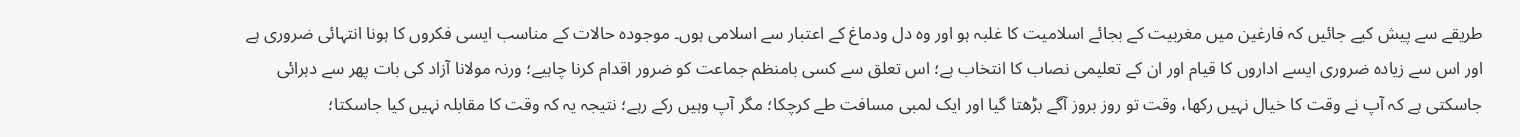طریقے سے پیش کیے جائیں کہ فارغین میں مغربیت کے بجائے اسلامیت کا غلبہ ہو اور وہ دل ودماغ کے اعتبار سے اسلامی ہوں۔ موجودہ حالات کے مناسب ایسی فکروں کا ہونا انتہائی ضروری ہے اور اس سے زیادہ ضروری ایسے اداروں کا قیام اور ان کے تعلیمی نصاب کا انتخاب ہے؛ اس تعلق سے کسی بامنظم جماعت کو ضرور اقدام کرنا چاہیے؛ ورنہ مولانا آزاد کی بات پھر سے دہرائی جاسکتی ہے کہ آپ نے وقت کا خیال نہیں رکھا، وقت تو روز بروز آگے بڑھتا گیا اور ایک لمبی مسافت طے کرچکا؛ مگر آپ وہیں رکے رہے؛ نتیجہ یہ کہ وقت کا مقابلہ نہیں کیا جاسکتا؛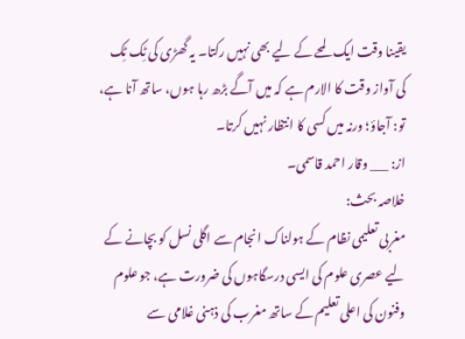یقینا وقت ایک لمحے کے لیے بھی نہیں رکتا۔ یہ گھڑی کی ٹِک ٹِک کی آواز وقت کا الارم ہے کہ میں آگے بڑھ رہا ہوں، ساتھ آنا ہے، تو: آجاؤ؛ ورنہ میں کسی کا انتظار نہیں کرتا۔
از: ___ وقار احمد قاسمی۔
خلاصہ بحث:
مغربی تعلیمی نظام کے ہولناک انجام سے اگلی نسل کو بچانے کے لیے عصری علوم کی ایسی درسگاہوں کی ضرورت ہے، جو علوم وفنون کی اعلی تعلیم کے ساتھ مغرب کی ذہنی غلامی سے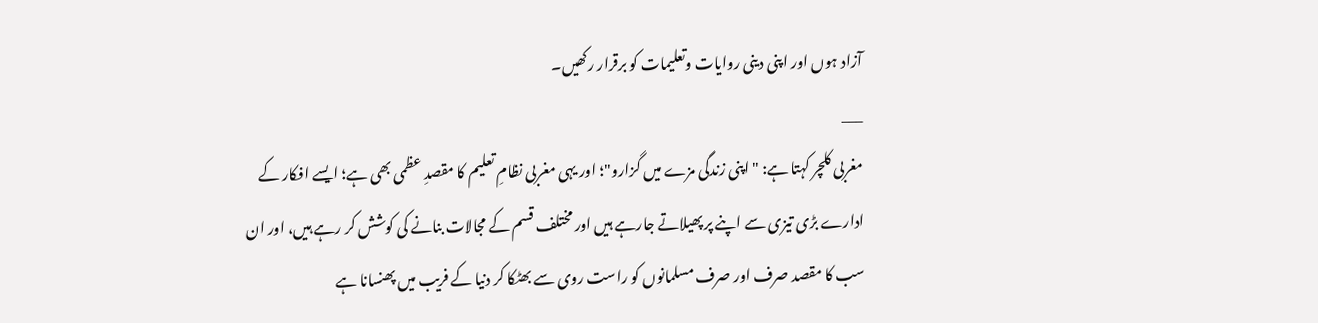آزاد ہوں اور اپنی دینی روایات وتعلیمات کو برقرار رکھیں۔
___
مغربی کلچر کہتا ہے: "اپنی زندگی مزے میں گزارو"؛ اور یہی مغربی نظامِ تعلیم کا مقصدِ عظمی بھی ہے؛ ایسے افکار کے ادارے بڑی تیزی سے اپنے پر پھیلاتے جارہے ہیں اور مختلف قسم کے مجالات بنانے کی کوشش کر رہے ہیں، اور ان سب کا مقصد صرف اور صرف مسلمانوں کو راست روی سے بھٹکا کر دنیا کے فریب میں پھنسانا ہے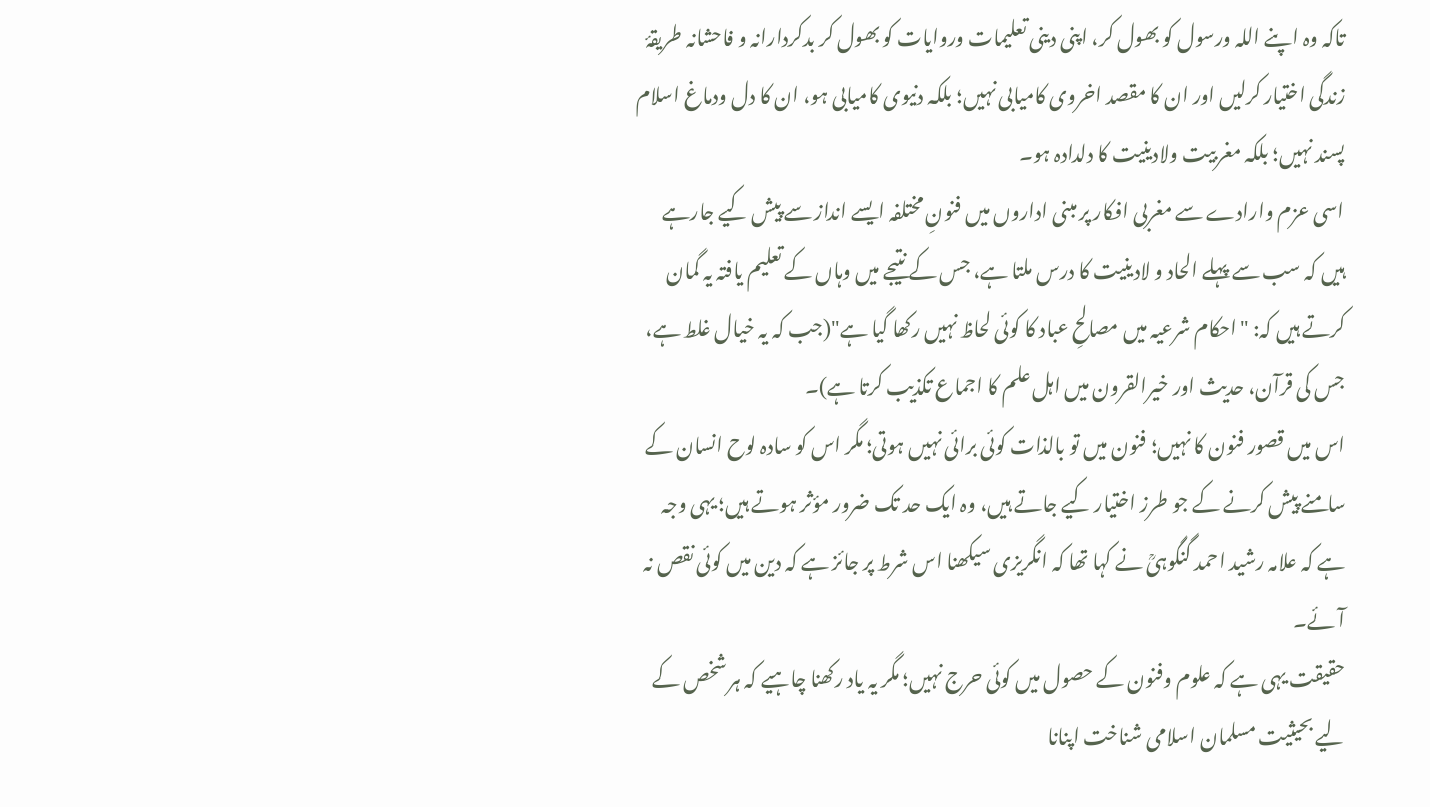تاکہ وہ اپنے اللہ ورسول کو بھول کر، اپنی دینی تعلیمات وروایات کو بھول کر بدکردارانہ و فاحشانہ طریقۂ زندگی اختیار کرلیں اور ان کا مقصد اخروی کامیابی نہیں؛ بلکہ دنیوی کامیابی ہو، ان کا دل ودماغ اسلام پسند نہیں؛ بلکہ مغربیت ولادینیت کا دلدادہ ہو۔
اسی عزم وارادے سے مغربی افکار پر مبنی اداروں میں فنونِ مختلفہ ایسے انداز سے پیش کیے جارہے ہیں کہ سب سے پہلے الحاد و لادینیت کا درس ملتا ہے، جس کے نتیجے میں وہاں کے تعلیم یافتہ یہ گمان کرتے ہیں کہ: "احکام شرعیہ میں مصالحِ عباد کا کوئی لحاظ نہیں رکھا گیا ہے"(جب کہ یہ خیال غلط ہے، جس کی قرآن، حدیث اور خیرالقرون میں اہل علم کا اجماع تکذیب کرتا ہے)۔
اس میں قصور فنون کا نہیں؛ فنون میں تو بالذات کوئی برائی نہیں ہوتی؛ مگر اس کو سادہ لوح انسان کے سامنے پیش کرنے کے جو طرز اختیار کیے جاتے ہیں، وہ ایک حد تک ضرور مؤثر ہوتے ہیں؛ یہی وجہ ہے کہ علامہ رشید احمد گنگوہیؒ نے کہا تھا کہ انگریزی سیکھنا اس شرط پر جائز ہے کہ دین میں کوئی نقص نہ آئے۔
حقیقت یہی ہے کہ علوم وفنون کے حصول میں کوئی حرج نہیں؛ مگر یہ یاد رکھنا چاہیے کہ ہر شخص کے لیے بحیثیت مسلمان اسلامی شناخت اپنانا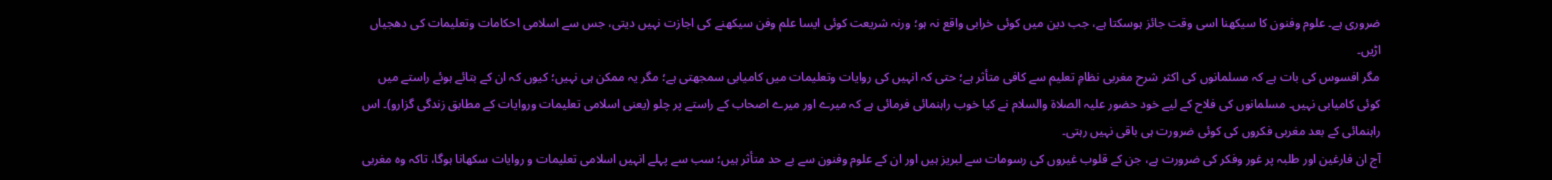ضروری ہے۔ علوم وفنون کا سیکھنا اسی وقت جائز ہوسکتا ہے، جب دین میں کوئی خرابی واقع نہ ہو؛ ورنہ شریعت کوئی ایسا علم وفن سیکھنے کی اجازت نہیں دیتی، جس سے اسلامی احکامات وتعلیمات کی دھجیاں اڑیں۔
مگر افسوس کی بات ہے کہ مسلمانوں کی اکثر شرح مغربی نظامِ تعلیم سے کافی متأثر ہے؛ حتی کہ انہیں کی روایات وتعلیمات میں کامیابی سمجھتی ہے؛ مگر یہ ممکن ہی نہیں؛ کیوں کہ ان کے بتائے ہوئے راستے میں کوئی کامیابی نہیں۔ مسلمانوں کی فلاح کے لیے خود حضور علیہ الصلاة والسلام نے کیا خوب راہنمائی فرمائی ہے کہ میرے اور میرے اصحاب کے راستے پر چلو (یعنی اسلامی تعلیمات وروایات کے مطابق زندگی گزارو)۔ اس راہنمائی کے بعد مغربی فکروں کی کوئی ضرورت ہی باقی نہیں رہتی۔
آج ان فارغین اور طلبہ پر غور وفکر کی ضرورت ہے، جن کے قلوب غیروں کی رسومات سے لبریز ہیں اور ان کے علوم وفنون سے بے حد متأثر ہیں؛ سب سے پہلے انہیں اسلامی تعلیمات و روایات سکھانا ہوگا، تاکہ وہ مغربی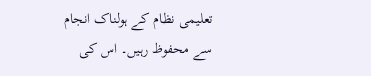تعلیمی نظام کے ہولناک انجام سے محفوظ رہیں۔ اس کی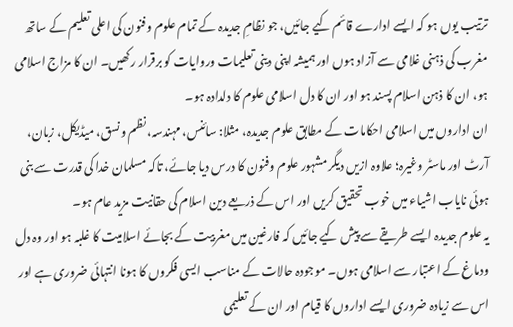ترتیب یوں ہو کہ ایسے ادارے قائم کیے جائیں، جو نظامِ جدیدہ کے تمام علوم وفنون کی اعلی تعلیم کے ساتھ مغرب کی ذہنی غلامی سے آزاد ہوں اور ہمیشہ اپنی دینی تعلیمات وروایات کو برقرار رکھیں۔ ان کا مزاج اسلامی ہو، ان کا ذہن اسلام پسند ہو اور ان کا دل اسلامی علوم کا دلدادہ ہو۔
ان اداروں میں اسلامی احکامات کے مطابق علوم جدیدہ، مثلا: سائنس، مہندسہ، نظم ونسق، میڈیکل، زبان، آرٹ اور ماسٹر وغیرہ؛ علاوہ ازیں دیگر مشہور علوم وفنون کا درس دیا جائے، تاکہ مسلمان خدا کی قدرت سے بنی ہوئی نایاب اشیاء میں خوب تحقیق کریں اور اس کے ذریعے دین اسلام کی حقانیت مزید عام ہو۔
یہ علوم جدیدہ ایسے طریقے سے پیش کیے جائیں کہ فارغین میں مغربیت کے بجائے اسلامیت کا غلبہ ہو اور وہ دل ودماغ کے اعتبار سے اسلامی ہوں۔ موجودہ حالات کے مناسب ایسی فکروں کا ہونا انتہائی ضروری ہے اور اس سے زیادہ ضروری ایسے اداروں کا قیام اور ان کے تعلیمی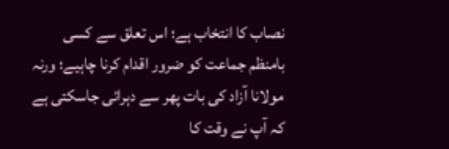نصاب کا انتخاب ہے؛ اس تعلق سے کسی بامنظم جماعت کو ضرور اقدام کرنا چاہیے؛ ورنہ مولانا آزاد کی بات پھر سے دہرائی جاسکتی ہے کہ آپ نے وقت کا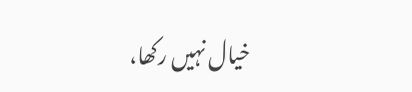خیال نہیں رکھا،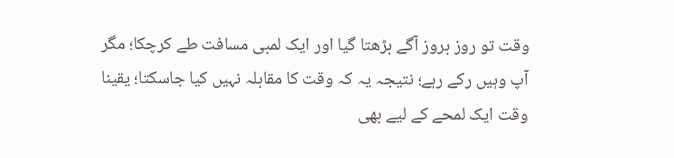وقت تو روز بروز آگے بڑھتا گیا اور ایک لمبی مسافت طے کرچکا؛ مگر آپ وہیں رکے رہے؛ نتیجہ یہ کہ وقت کا مقابلہ نہیں کیا جاسکتا؛ یقینا وقت ایک لمحے کے لیے بھی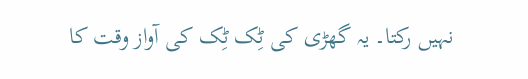نہیں رکتا۔ یہ گھڑی کی ٹِک ٹِک کی آواز وقت کا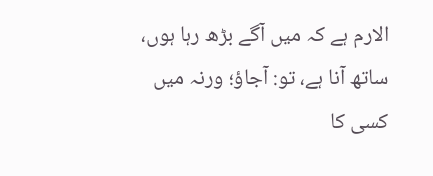الارم ہے کہ میں آگے بڑھ رہا ہوں، ساتھ آنا ہے، تو: آجاؤ؛ ورنہ میں کسی کا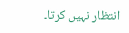انتظار نہیں کرتا۔